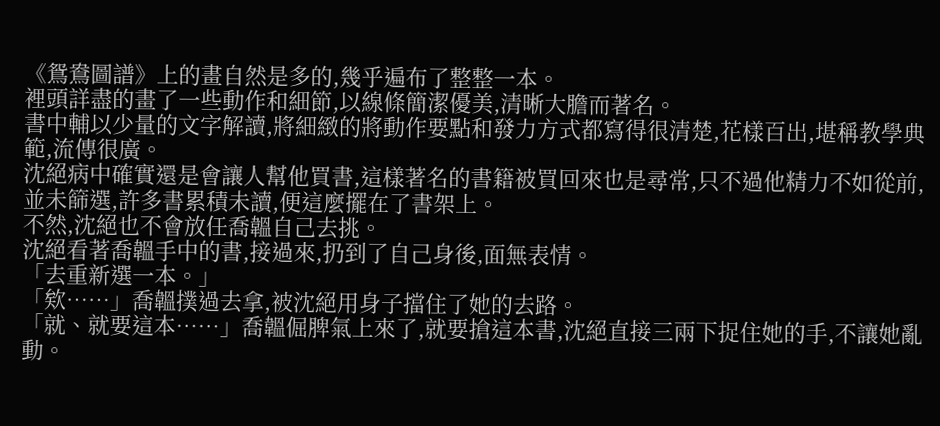《鴛鴦圖譜》上的畫自然是多的,幾乎遍布了整整一本。
裡頭詳盡的畫了一些動作和細節,以線條簡潔優美,清晰大膽而著名。
書中輔以少量的文字解讀,將細緻的將動作要點和發力方式都寫得很清楚,花樣百出,堪稱教學典範,流傳很廣。
沈絕病中確實還是會讓人幫他買書,這樣著名的書籍被買回來也是尋常,只不過他精力不如從前,並未篩選,許多書累積未讀,便這麼擺在了書架上。
不然,沈絕也不會放任喬韞自己去挑。
沈絕看著喬韞手中的書,接過來,扔到了自己身後,面無表情。
「去重新選一本。」
「欸……」喬韞撲過去拿,被沈絕用身子擋住了她的去路。
「就、就要這本……」喬韞倔脾氣上來了,就要搶這本書,沈絕直接三兩下捉住她的手,不讓她亂動。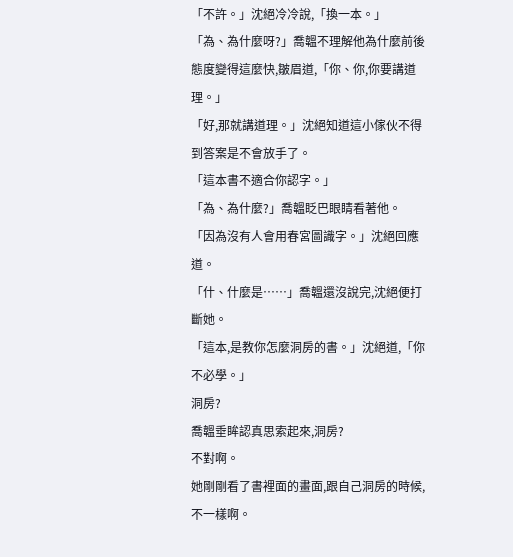「不許。」沈絕冷冷說,「換一本。」
「為、為什麼呀?」喬韞不理解他為什麼前後態度變得這麼快,皺眉道,「你、你,你要講道理。」
「好,那就講道理。」沈絕知道這小傢伙不得到答案是不會放手了。
「這本書不適合你認字。」
「為、為什麼?」喬韞眨巴眼睛看著他。
「因為沒有人會用春宮圖識字。」沈絕回應道。
「什、什麼是……」喬韞還沒說完,沈絕便打斷她。
「這本,是教你怎麼洞房的書。」沈絕道,「你不必學。」
洞房?
喬韞垂眸認真思索起來,洞房?
不對啊。
她剛剛看了書裡面的畫面,跟自己洞房的時候,不一樣啊。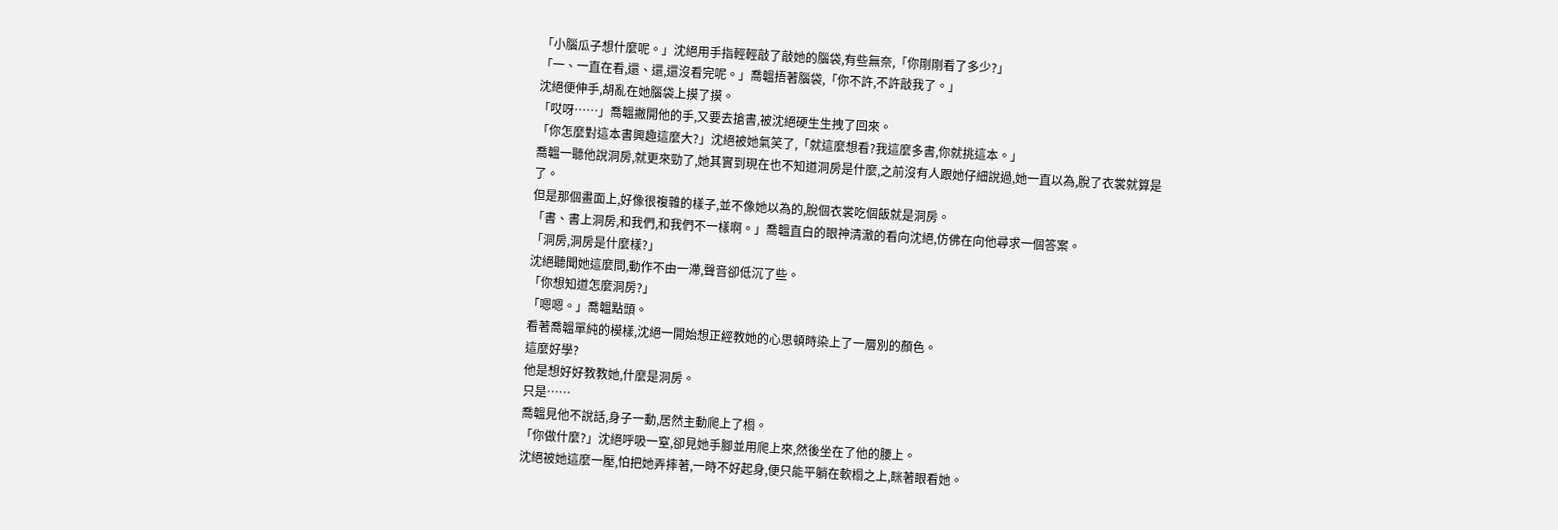「小腦瓜子想什麼呢。」沈絕用手指輕輕敲了敲她的腦袋,有些無奈,「你剛剛看了多少?」
「一、一直在看,還、還,還沒看完呢。」喬韞捂著腦袋,「你不許,不許敲我了。」
沈絕便伸手,胡亂在她腦袋上摸了摸。
「哎呀……」喬韞撇開他的手,又要去搶書,被沈絕硬生生拽了回來。
「你怎麼對這本書興趣這麼大?」沈絕被她氣笑了,「就這麼想看?我這麼多書,你就挑這本。」
喬韞一聽他說洞房,就更來勁了,她其實到現在也不知道洞房是什麼,之前沒有人跟她仔細說過,她一直以為,脫了衣裳就算是了。
但是那個畫面上,好像很複雜的樣子,並不像她以為的,脫個衣裳吃個飯就是洞房。
「書、書上洞房,和我們,和我們不一樣啊。」喬韞直白的眼神清澈的看向沈絕,仿佛在向他尋求一個答案。
「洞房,洞房是什麼樣?」
沈絕聽聞她這麼問,動作不由一滯,聲音卻低沉了些。
「你想知道怎麼洞房?」
「嗯嗯。」喬韞點頭。
看著喬韞單純的模樣,沈絕一開始想正經教她的心思頓時染上了一層別的顏色。
這麼好學?
他是想好好教教她,什麼是洞房。
只是……
喬韞見他不說話,身子一動,居然主動爬上了榻。
「你做什麼?」沈絕呼吸一窒,卻見她手腳並用爬上來,然後坐在了他的腰上。
沈絕被她這麼一壓,怕把她弄摔著,一時不好起身,便只能平躺在軟榻之上,眯著眼看她。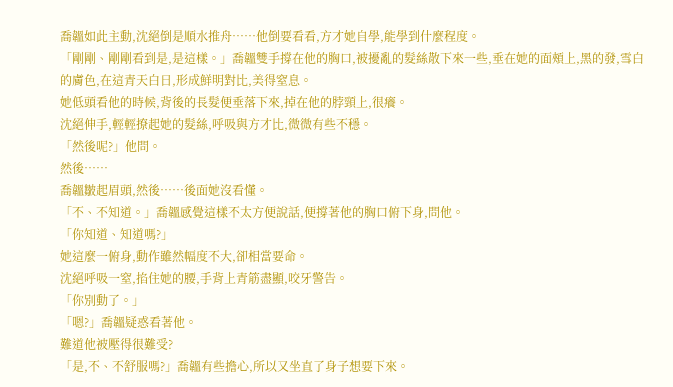喬韞如此主動,沈絕倒是順水推舟……他倒要看看,方才她自學,能學到什麼程度。
「剛剛、剛剛看到是,是這樣。」喬韞雙手撐在他的胸口,被擾亂的髮絲散下來一些,垂在她的面頰上,黑的發,雪白的膚色,在這青天白日,形成鮮明對比,美得窒息。
她低頭看他的時候,背後的長髮便垂落下來,掉在他的脖頸上,很癢。
沈絕伸手,輕輕撩起她的髮絲,呼吸與方才比,微微有些不穩。
「然後呢?」他問。
然後……
喬韞皺起眉頭,然後……後面她沒看懂。
「不、不知道。」喬韞感覺這樣不太方便說話,便撐著他的胸口俯下身,問他。
「你知道、知道嗎?」
她這麼一俯身,動作雖然幅度不大,卻相當要命。
沈絕呼吸一窒,掐住她的腰,手背上青筋盡顯,咬牙警告。
「你別動了。」
「嗯?」喬韞疑惑看著他。
難道他被壓得很難受?
「是,不、不舒服嗎?」喬韞有些擔心,所以又坐直了身子想要下來。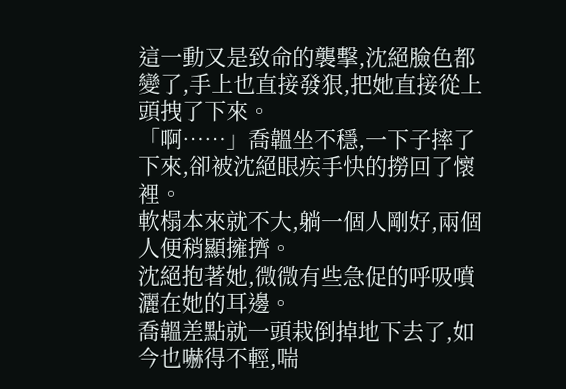這一動又是致命的襲擊,沈絕臉色都變了,手上也直接發狠,把她直接從上頭拽了下來。
「啊……」喬韞坐不穩,一下子摔了下來,卻被沈絕眼疾手快的撈回了懷裡。
軟榻本來就不大,躺一個人剛好,兩個人便稍顯擁擠。
沈絕抱著她,微微有些急促的呼吸噴灑在她的耳邊。
喬韞差點就一頭栽倒掉地下去了,如今也嚇得不輕,喘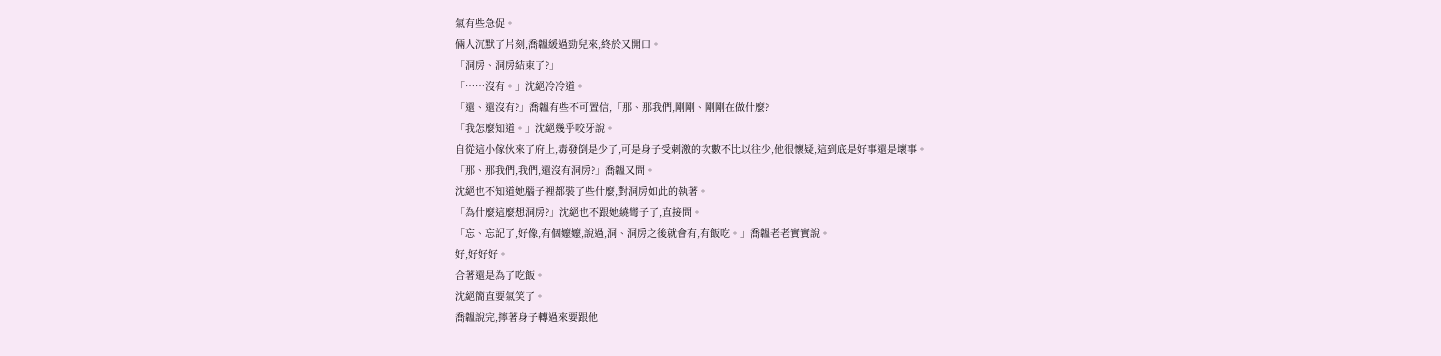氣有些急促。
倆人沉默了片刻,喬韞緩過勁兒來,終於又開口。
「洞房、洞房結束了?」
「……沒有。」沈絕冷冷道。
「還、還沒有?」喬韞有些不可置信,「那、那我們,剛剛、剛剛在做什麼?
「我怎麼知道。」沈絕幾乎咬牙說。
自從這小傢伙來了府上,毒發倒是少了,可是身子受刺激的次數不比以往少,他很懷疑,這到底是好事還是壞事。
「那、那我們,我們,還沒有洞房?」喬韞又問。
沈絕也不知道她腦子裡都裝了些什麼,對洞房如此的執著。
「為什麼這麼想洞房?」沈絕也不跟她繞彎子了,直接問。
「忘、忘記了,好像,有個嬤嬤,說過,洞、洞房之後就會有,有飯吃。」喬韞老老實實說。
好,好好好。
合著還是為了吃飯。
沈絕簡直要氣笑了。
喬韞說完,擰著身子轉過來要跟他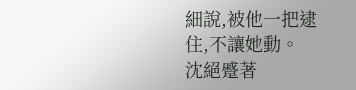細說,被他一把逮住,不讓她動。
沈絕蹙著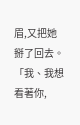眉,又把她掰了回去。
「我、我想看著你,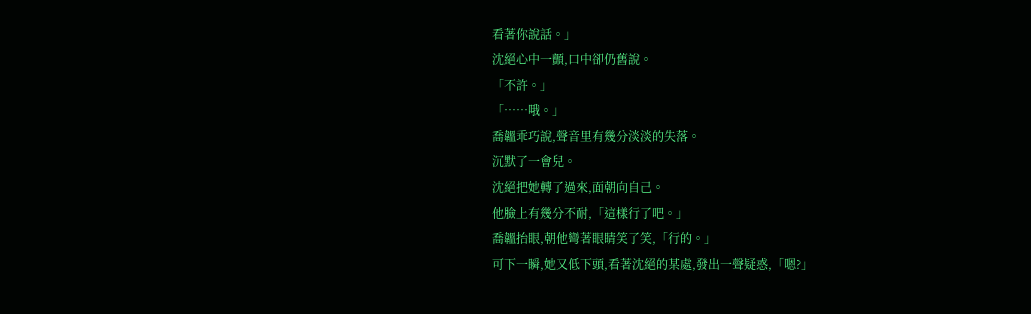看著你說話。」
沈絕心中一顫,口中卻仍舊說。
「不許。」
「……哦。」
喬韞乖巧說,聲音里有幾分淡淡的失落。
沉默了一會兒。
沈絕把她轉了過來,面朝向自己。
他臉上有幾分不耐,「這樣行了吧。」
喬韞抬眼,朝他彎著眼睛笑了笑,「行的。」
可下一瞬,她又低下頭,看著沈絕的某處,發出一聲疑惑,「嗯?」